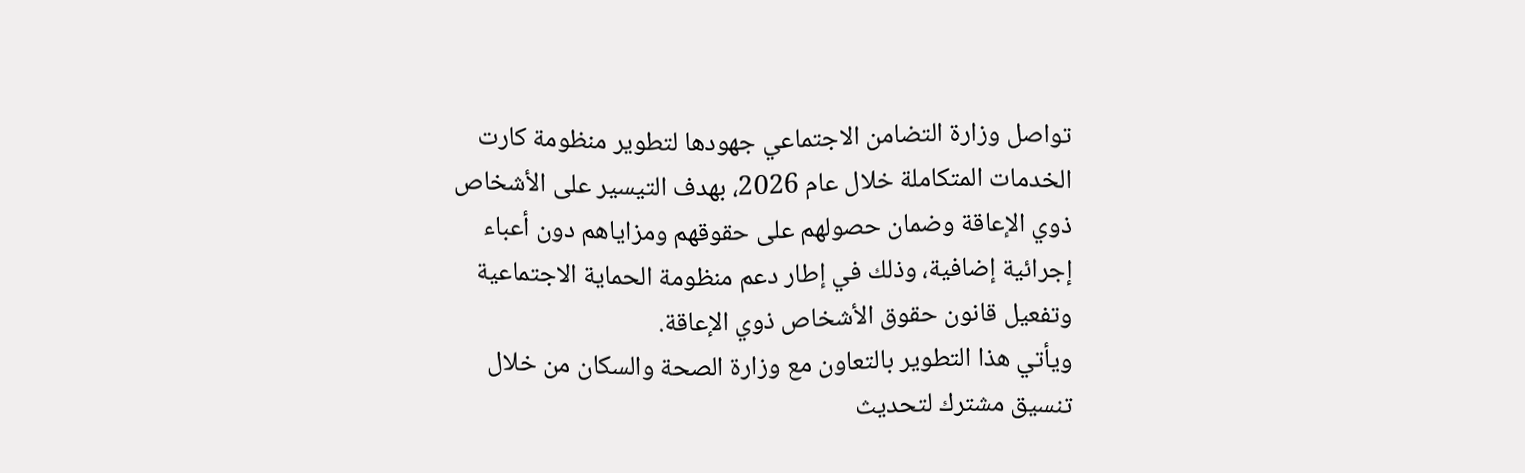تواصل وزارة التضامن الاجتماعي جهودها لتطوير منظومة كارت الخدمات المتكاملة خلال عام 2026، بهدف التيسير على الأشخاص ذوي الإعاقة وضمان حصولهم على حقوقهم ومزاياهم دون أعباء إجرائية إضافية، وذلك في إطار دعم منظومة الحماية الاجتماعية وتفعيل قانون حقوق الأشخاص ذوي الإعاقة.
ويأتي هذا التطوير بالتعاون مع وزارة الصحة والسكان من خلال تنسيق مشترك لتحديث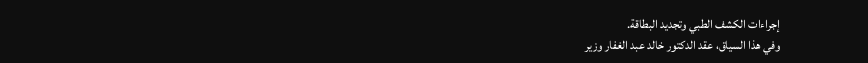إجراءات الكشف الطبي وتجديد البطاقة.
وفي هذا السياق، عقد الدكتور خالد عبد الغفار وزير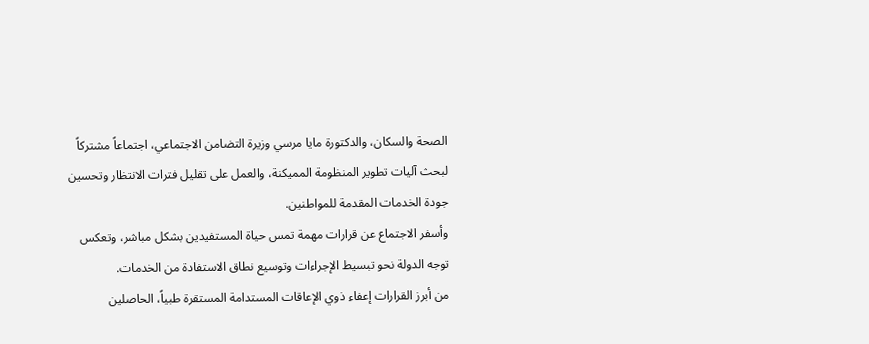الصحة والسكان، والدكتورة مايا مرسي وزيرة التضامن الاجتماعي، اجتماعاً مشتركاً لبحث آليات تطوير المنظومة المميكنة، والعمل على تقليل فترات الانتظار وتحسين جودة الخدمات المقدمة للمواطنين.
وأسفر الاجتماع عن قرارات مهمة تمس حياة المستفيدين بشكل مباشر، وتعكس توجه الدولة نحو تبسيط الإجراءات وتوسيع نطاق الاستفادة من الخدمات.
من أبرز القرارات إعفاء ذوي الإعاقات المستدامة المستقرة طبياً، الحاصلين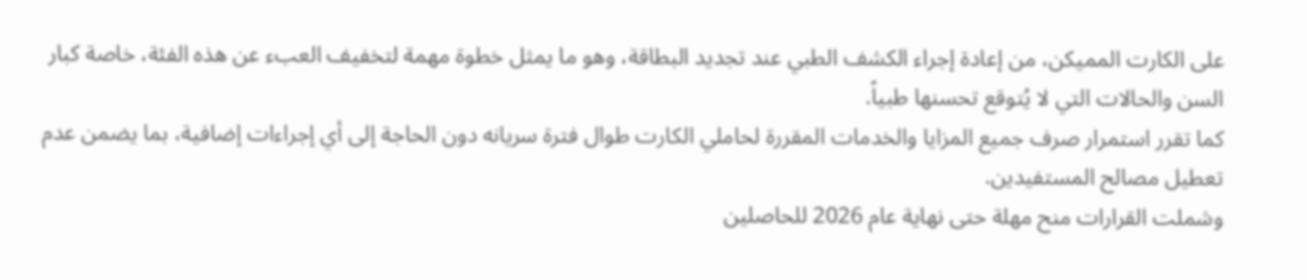على الكارت المميكن، من إعادة إجراء الكشف الطبي عند تجديد البطاقة، وهو ما يمثل خطوة مهمة لتخفيف العبء عن هذه الفئة، خاصة كبار السن والحالات التي لا يُتوقع تحسنها طبياً.
كما تقرر استمرار صرف جميع المزايا والخدمات المقررة لحاملي الكارت طوال فترة سريانه دون الحاجة إلى أي إجراءات إضافية، بما يضمن عدم تعطيل مصالح المستفيدين.
وشملت القرارات منح مهلة حتى نهاية عام 2026 للحاصلين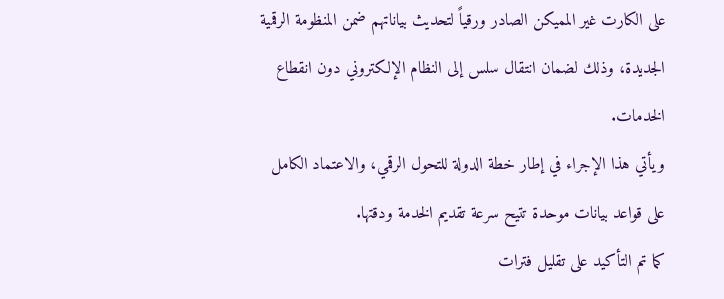على الكارت غير المميكن الصادر ورقياً لتحديث بياناتهم ضمن المنظومة الرقمية الجديدة، وذلك لضمان انتقال سلس إلى النظام الإلكتروني دون انقطاع الخدمات.
ويأتي هذا الإجراء في إطار خطة الدولة للتحول الرقمي، والاعتماد الكامل على قواعد بيانات موحدة تتيح سرعة تقديم الخدمة ودقتها.
كما تم التأكيد على تقليل فترات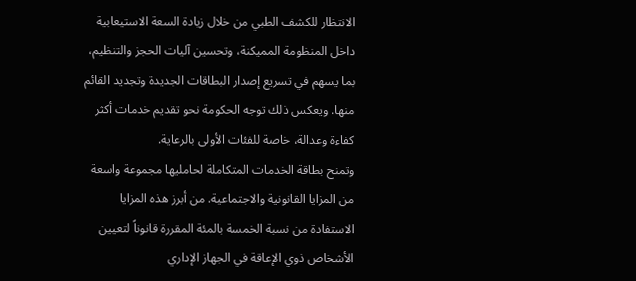الانتظار للكشف الطبي من خلال زيادة السعة الاستيعابية داخل المنظومة المميكنة، وتحسين آليات الحجز والتنظيم، بما يسهم في تسريع إصدار البطاقات الجديدة وتجديد القائم منها. ويعكس ذلك توجه الحكومة نحو تقديم خدمات أكثر كفاءة وعدالة، خاصة للفئات الأولى بالرعاية.
وتمنح بطاقة الخدمات المتكاملة لحامليها مجموعة واسعة من المزايا القانونية والاجتماعية. من أبرز هذه المزايا الاستفادة من نسبة الخمسة بالمئة المقررة قانوناً لتعيين الأشخاص ذوي الإعاقة في الجهاز الإداري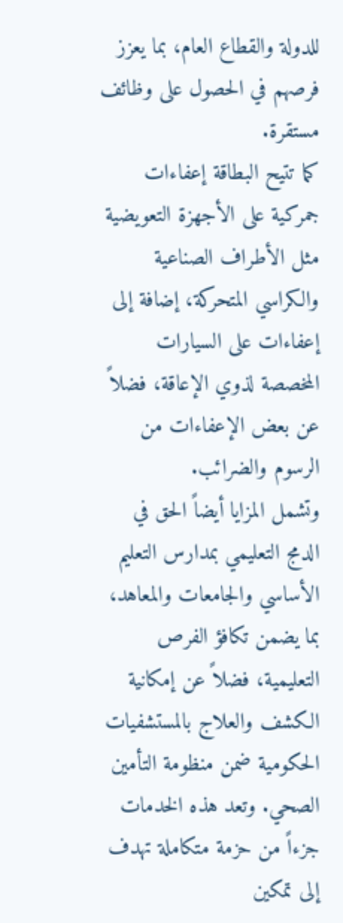للدولة والقطاع العام، بما يعزز فرصهم في الحصول على وظائف مستقرة.
كما تتيح البطاقة إعفاءات جمركية على الأجهزة التعويضية مثل الأطراف الصناعية والكراسي المتحركة، إضافة إلى إعفاءات على السيارات المخصصة لذوي الإعاقة، فضلاً عن بعض الإعفاءات من الرسوم والضرائب.
وتشمل المزايا أيضاً الحق في الدمج التعليمي بمدارس التعليم الأساسي والجامعات والمعاهد، بما يضمن تكافؤ الفرص التعليمية، فضلاً عن إمكانية الكشف والعلاج بالمستشفيات الحكومية ضمن منظومة التأمين الصحي. وتعد هذه الخدمات جزءاً من حزمة متكاملة تهدف إلى تمكين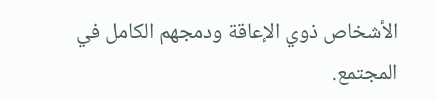الأشخاص ذوي الإعاقة ودمجهم الكامل في المجتمع.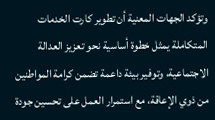وتؤكد الجهات المعنية أن تطوير كارت الخدمات المتكاملة يمثل خطوة أساسية نحو تعزيز العدالة الاجتماعية، وتوفير بيئة داعمة تضمن كرامة المواطنين من ذوي الإعاقة، مع استمرار العمل على تحسين جودة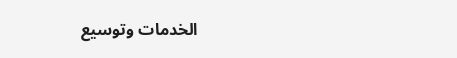الخدمات وتوسيع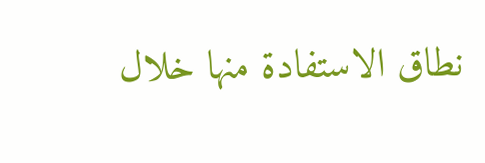نطاق الاستفادة منها خلال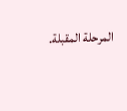المرحلة المقبلة.